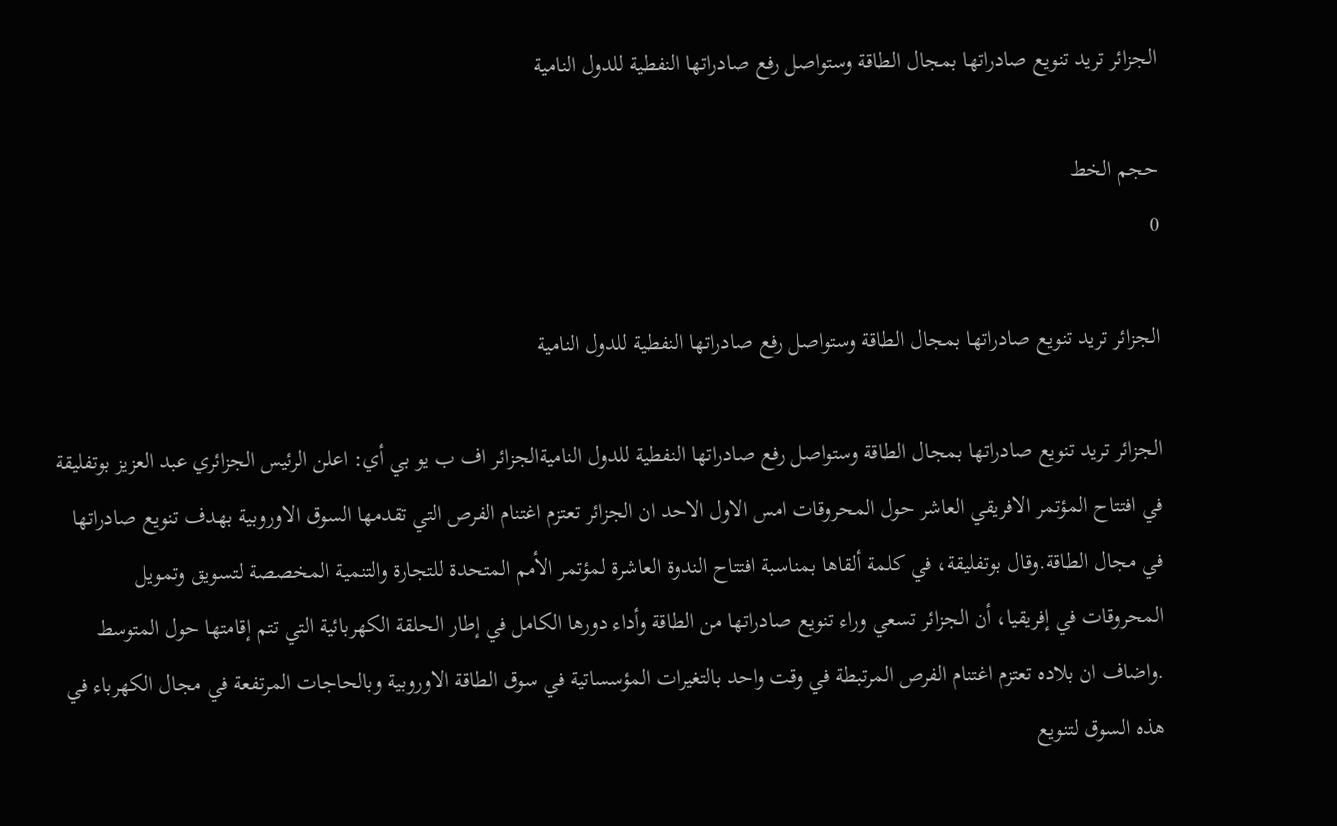الجزائر تريد تنويع صادراتها بمجال الطاقة وستواصل رفع صادراتها النفطية للدول النامية

حجم الخط
0

الجزائر تريد تنويع صادراتها بمجال الطاقة وستواصل رفع صادراتها النفطية للدول النامية

الجزائر تريد تنويع صادراتها بمجال الطاقة وستواصل رفع صادراتها النفطية للدول الناميةالجزائر اف ب يو بي أي: اعلن الرئيس الجزائري عبد العزيز بوتفليقة في افتتاح المؤتمر الافريقي العاشر حول المحروقات امس الاول الاحد ان الجزائر تعتزم اغتنام الفرص التي تقدمها السوق الاوروبية بهدف تنويع صادراتها في مجال الطاقة.وقال بوتفليقة، في كلمة ألقاها بمناسبة افتتاح الندوة العاشرة لمؤتمر الأمم المتحدة للتجارة والتنمية المخصصة لتسويق وتمويل المحروقات في إفريقيا، أن الجزائر تسعي وراء تنويع صادراتها من الطاقة وأداء دورها الكامل في إطار الحلقة الكهربائية التي تتم إقامتها حول المتوسط .واضاف ان بلاده تعتزم اغتنام الفرص المرتبطة في وقت واحد بالتغيرات المؤسساتية في سوق الطاقة الاوروبية وبالحاجات المرتفعة في مجال الكهرباء في هذه السوق لتنويع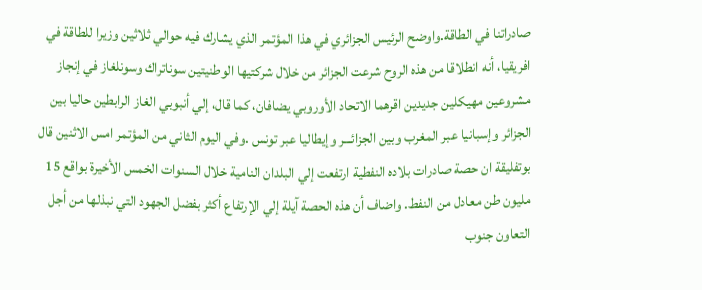صادراتنا في الطاقة.واوضح الرئيس الجزائري في هذا المؤتمر الذي يشارك فيه حوالي ثلاثين وزيرا للطاقة في افريقيا، أنه انطلاقا من هذه الروح شرعت الجزائر من خلال شركتيها الوطنيتين سوناتراك وسونلغاز في إنجاز مشروعين مهيكلين جديدين اقرهما الاتحاد الأوروبي يضافان، كما قال، إلي أنبوبي الغاز الرابطين حاليا بين الجزائر وإسبانيا عبر المغرب وبين الجزائـــر وإيطاليا عبر تونس .وفي اليوم الثاني من المؤتمر امس الاثنين قال بوتفليقة ان حصة صادرات بلاده النفطية ارتفعت إلي البلدان النامية خلال السنوات الخمس الأخيرة بواقع 15 مليون طن معادل من النفط. واضاف أن هذه الحصة آيلة إلي الإرتفاع أكثر بفضل الجهود التي نبذلها من أجل التعاون جنوب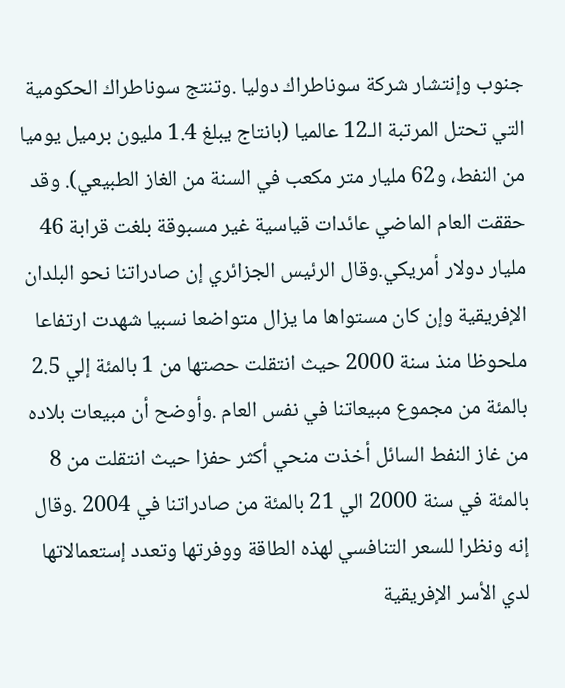جنوب وإنتشار شركة سوناطراك دوليا .وتنتج سوناطراك الحكومية التي تحتل المرتبة الـ12 عالميا (بانتاج يبلغ 1.4 مليون برميل يوميا من النفط، و62 مليار متر مكعب في السنة من الغاز الطبيعي). وقد حققت العام الماضي عائدات قياسية غير مسبوقة بلغت قرابة 46 مليار دولار أمريكي.وقال الرئيس الجزائري إن صادراتنا نحو البلدان الإفريقية وإن كان مستواها ما يزال متواضعا نسبيا شهدت ارتفاعا ملحوظا منذ سنة 2000 حيث انتقلت حصتها من 1 بالمئة إلي 2.5 بالمئة من مجموع مبيعاتنا في نفس العام .وأوضح أن مبيعات بلاده من غاز النفط السائل أخذت منحي أكثر حفزا حيث انتقلت من 8 بالمئة في سنة 2000 الي 21 بالمئة من صادراتنا في 2004 .وقال إنه ونظرا للسعر التنافسي لهذه الطاقة ووفرتها وتعدد إستعمالاتها لدي الأسر الإفريقية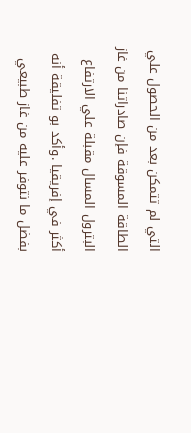التي لم تتمكن بعد من الحصول علي الطاقة المسوقة فإن صادراتنا من غاز البترول المسال مقبلة علي الارتفاع أكثر في إفريقيا .وأكد بو تفليقة أنه بفضل ما نتوفر عليه من غاز طبيعي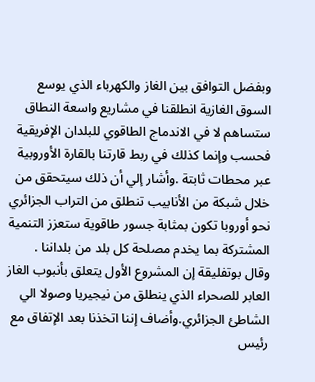وبفضل التوافق بين الغاز والكهرباء الذي يوسع السوق الغازية انطلقنا في مشاريع واسعة النطاق ستساهم لا في الاندماج الطاقوي للبلدان الإفريقية فحسب وإنما كذلك في ربط قارتنا بالقارة الأوروبية عبر محطات ثابتة .وأشار إلي أن ذلك سيتحقق من خلال شبكة من الأنابيب تنطلق من التراب الجزائري نحو أوروبا تكون بمثابة جسور طاقوية ستعزز التنمية المشتركة بما يخدم مصلحة كل بلد من بلداننا . وقال بوتفليقة إن المشروع الأول يتعلق بأنبوب الغاز العابر للصحراء الذي ينطلق من نيجيريا وصولا الي الشاطئ الجزائري.وأضاف إننا اتخذنا بعد الإتفاق مع رئيس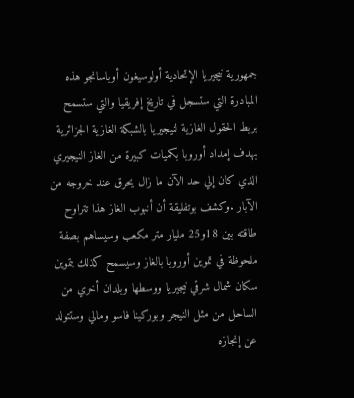جمهورية نيجيريا الإتحادية أولوسيغون أوباسانجو هذه المبادرة التي ستسجل في تاريخ إفريقيا والتي ستسمح بربط الحقول الغازية لنيجيريا بالشبكة الغازية الجزائرية بهدف إمداد أوروبا بكميات كبيرة من الغاز النيجيري الذي كان إلي حد الآن ما زال يحرق عند خروجه من الآبار .وكشف بوتفليقة أن أنبوب الغاز هذا تتراوح طاقته بين 18و25 مليار متر مكعب وسيساهم بصفة ملحوظة في تموين أوروبا بالغاز وسيسمح كذلك بتموين سكان شمال شرقي نيجيريا ووسطها وبلدان أخري من الساحل من مثل النيجر وبوركينا فاسو ومالي وستتولد عن إنجازه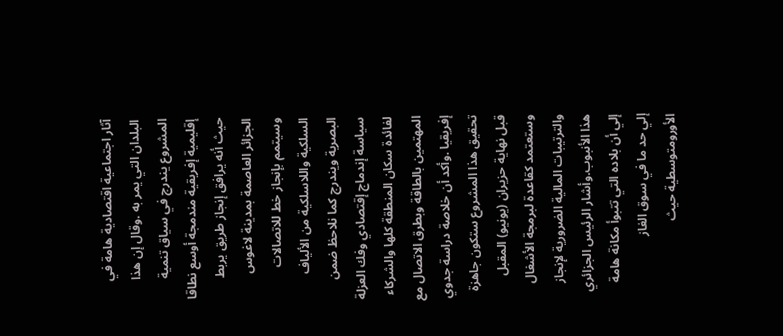آثار اجتماعية اقتصادية هامة في البلدان التي يمر به .وقال إن هذا المشروع يندرج في سياق تنمية إقليمية إفريقية مندمجة أوسع نطاقا حيث أنه يرافق إنجاز طريق يربط الجزائر العاصمة بمدينة لاغوس وسيتمم بإنجاز خط للاتصالات السلكية واللاسلكية من الألياف البصرية ويندرج كما نلاحظ ضمن سياسة إندماج إقتصادي وفك العزلة لفائدة سكان المنطقة كلها والشركاء المهتمين بالطاقة وبطرق الاتصال مع إفريقيا .وأكد أن خلاصة دراسة جدوي تحقيق هذا المشروع ستكون جاهزة قبل نهاية حزيران (يونيو) المقبل وستعتمد كقاعدة لبرمجة الأشغال والترتيبات المالية الضرورية لإنجاز هذا الأنبوب.وأشار الرئيس الجزائري إلي أن بلاده التي تتبوأ مكانة هامة إلي حد ما في سوق الغاز الأورومتوسطية حيث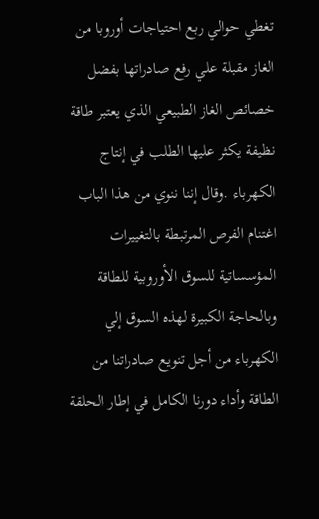تغطي حوالي ربع احتياجات أوروبا من الغاز مقبلة علي رفع صادراتها بفضل خصائص الغاز الطبيعي الذي يعتبر طاقة نظيفة يكثر عليها الطلب في إنتاج الكهرباء .وقال إننا ننوي من هذا الباب اغتنام الفرص المرتبطة بالتغييرات المؤسساتية للسوق الأوروبية للطاقة وبالحاجة الكبيرة لهذه السوق إلي الكهرباء من أجل تنويع صادراتنا من الطاقة وأداء دورنا الكامل في إطار الحلقة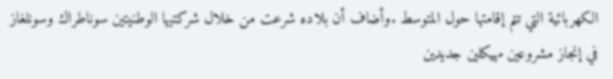الكهربائية التي تتم إقامتها حول المتوسط .وأضاف أن بلاده شرعت من خلال شركتيها الوطنيتين سوناطراك وسونلغاز في إنجاز مشروعين مهيكلين جديدين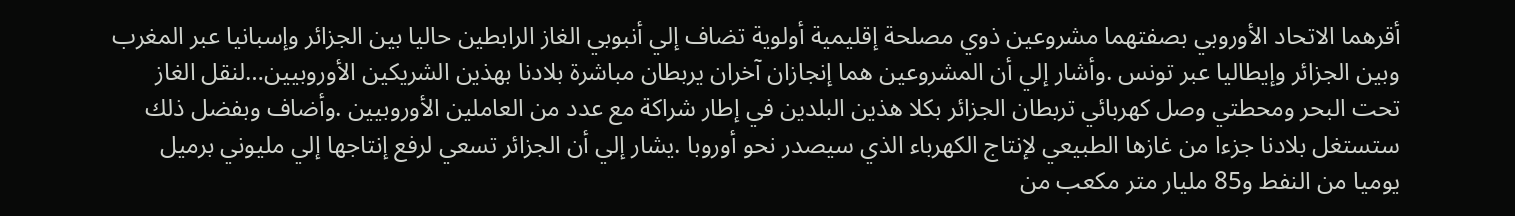أقرهما الاتحاد الأوروبي بصفتهما مشروعين ذوي مصلحة إقليمية أولوية تضاف إلي أنبوبي الغاز الرابطين حاليا بين الجزائر وإسبانيا عبر المغرب وبين الجزائر وإيطاليا عبر تونس .وأشار إلي أن المشروعين هما إنجازان آخران يربطان مباشرة بلادنا بهذين الشريكين الأوروبيين…لنقل الغاز تحت البحر ومحطتي وصل كهربائي تربطان الجزائر بكلا هذين البلدين في إطار شراكة مع عدد من العاملين الأوروبيين .وأضاف وبفضل ذلك ستستغل بلادنا جزءا من غازها الطبيعي لإنتاج الكهرباء الذي سيصدر نحو أوروبا .يشار إلي أن الجزائر تسعي لرفع إنتاجها إلي مليوني برميل يوميا من النفط و85 مليار متر مكعب من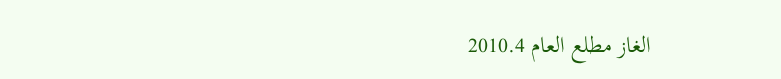الغاز مطلع العام 2010.4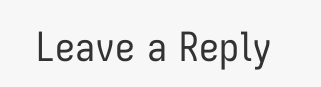Leave a Reply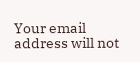Your email address will not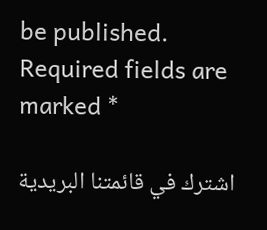be published. Required fields are marked *

اشترك في قائمتنا البريدية